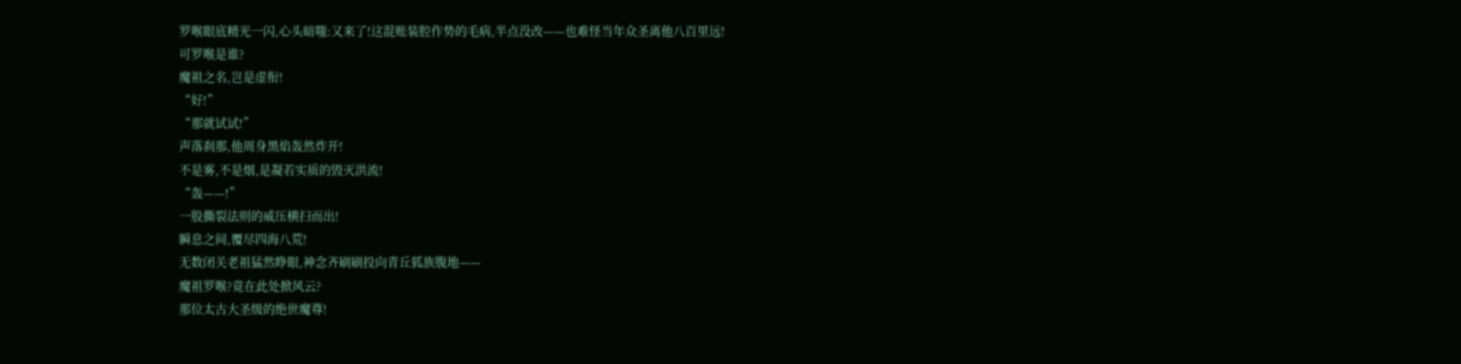罗喉眼底精光一闪,心头暗嗤:又来了!这混账装腔作势的毛病,半点没改——也难怪当年众圣离他八百里远!
可罗喉是谁?
魔祖之名,岂是虚衔!
“好!”
“那就试试!”
声落刹那,他周身黑焰轰然炸开!
不是雾,不是烟,是凝若实质的毁灭洪流!
“轰——!”
一股撕裂法则的威压横扫而出!
瞬息之间,覆尽四海八荒!
无数闭关老祖猛然睁眼,神念齐刷刷投向青丘狐族腹地——
魔祖罗喉?竟在此处掀风云?
那位太古大圣级的绝世魔尊!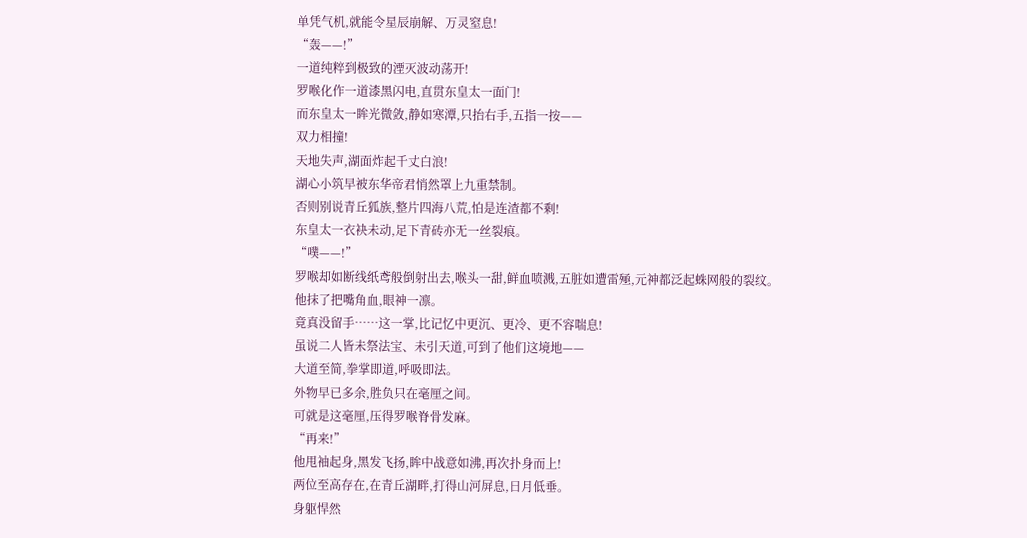单凭气机,就能令星辰崩解、万灵窒息!
“轰——!”
一道纯粹到极致的湮灭波动荡开!
罗喉化作一道漆黑闪电,直贯东皇太一面门!
而东皇太一眸光微敛,静如寒潭,只抬右手,五指一按——
双力相撞!
天地失声,湖面炸起千丈白浪!
湖心小筑早被东华帝君悄然罩上九重禁制。
否则别说青丘狐族,整片四海八荒,怕是连渣都不剩!
东皇太一衣袂未动,足下青砖亦无一丝裂痕。
“噗——!”
罗喉却如断线纸鸢般倒射出去,喉头一甜,鲜血喷溅,五脏如遭雷殛,元神都泛起蛛网般的裂纹。
他抹了把嘴角血,眼神一凛。
竟真没留手……这一掌,比记忆中更沉、更冷、更不容喘息!
虽说二人皆未祭法宝、未引天道,可到了他们这境地——
大道至简,拳掌即道,呼吸即法。
外物早已多余,胜负只在毫厘之间。
可就是这毫厘,压得罗喉脊骨发麻。
“再来!”
他甩袖起身,黑发飞扬,眸中战意如沸,再次扑身而上!
两位至高存在,在青丘湖畔,打得山河屏息,日月低垂。
身躯悍然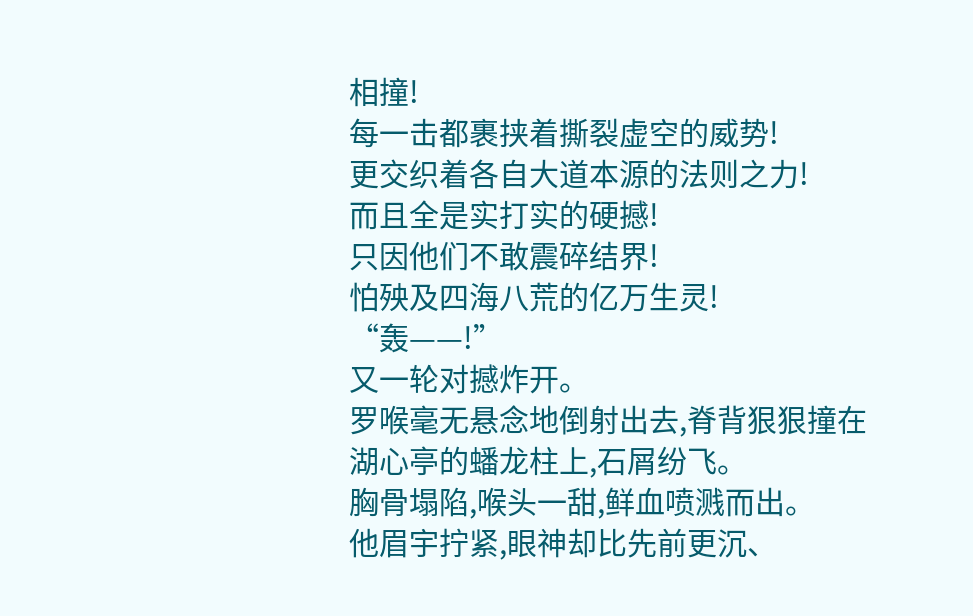相撞!
每一击都裹挟着撕裂虚空的威势!
更交织着各自大道本源的法则之力!
而且全是实打实的硬撼!
只因他们不敢震碎结界!
怕殃及四海八荒的亿万生灵!
“轰——!”
又一轮对撼炸开。
罗喉毫无悬念地倒射出去,脊背狠狠撞在湖心亭的蟠龙柱上,石屑纷飞。
胸骨塌陷,喉头一甜,鲜血喷溅而出。
他眉宇拧紧,眼神却比先前更沉、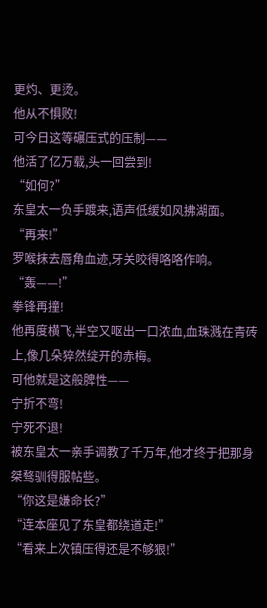更灼、更烫。
他从不惧败!
可今日这等碾压式的压制——
他活了亿万载,头一回尝到!
“如何?”
东皇太一负手踱来,语声低缓如风拂湖面。
“再来!”
罗喉抹去唇角血迹,牙关咬得咯咯作响。
“轰——!”
拳锋再撞!
他再度横飞,半空又呕出一口浓血,血珠溅在青砖上,像几朵猝然绽开的赤梅。
可他就是这般脾性——
宁折不弯!
宁死不退!
被东皇太一亲手调教了千万年,他才终于把那身桀骜驯得服帖些。
“你这是嫌命长?”
“连本座见了东皇都绕道走!”
“看来上次镇压得还是不够狠!”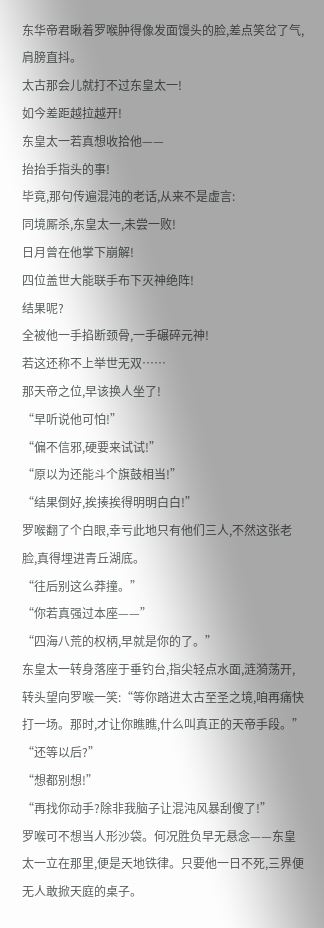东华帝君瞅着罗喉肿得像发面馒头的脸,差点笑岔了气,肩膀直抖。
太古那会儿就打不过东皇太一!
如今差距越拉越开!
东皇太一若真想收拾他——
抬抬手指头的事!
毕竟,那句传遍混沌的老话,从来不是虚言:
同境厮杀,东皇太一,未尝一败!
日月曾在他掌下崩解!
四位盖世大能联手布下灭神绝阵!
结果呢?
全被他一手掐断颈骨,一手碾碎元神!
若这还称不上举世无双……
那天帝之位,早该换人坐了!
“早听说他可怕!”
“偏不信邪,硬要来试试!”
“原以为还能斗个旗鼓相当!”
“结果倒好,挨揍挨得明明白白!”
罗喉翻了个白眼,幸亏此地只有他们三人,不然这张老脸,真得埋进青丘湖底。
“往后别这么莽撞。”
“你若真强过本座——”
“四海八荒的权柄,早就是你的了。”
东皇太一转身落座于垂钓台,指尖轻点水面,涟漪荡开,转头望向罗喉一笑:“等你踏进太古至圣之境,咱再痛快打一场。那时,才让你瞧瞧,什么叫真正的天帝手段。”
“还等以后?”
“想都别想!”
“再找你动手?除非我脑子让混沌风暴刮傻了!”
罗喉可不想当人形沙袋。何况胜负早无悬念——东皇太一立在那里,便是天地铁律。只要他一日不死,三界便无人敢掀天庭的桌子。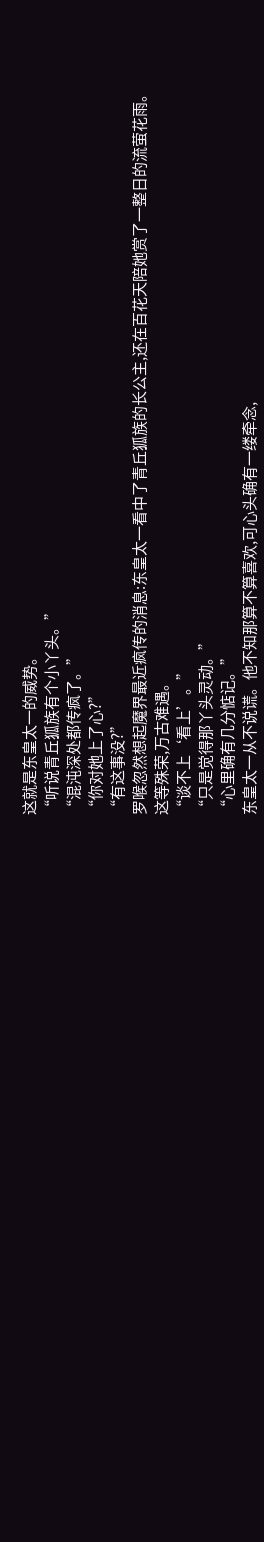这就是东皇太一的威势。
“听说青丘狐族有个小丫头。”
“混沌深处都传疯了。”
“你对她上了心?”
“有这事没?”
罗喉忽然想起魔界最近疯传的消息:东皇太一看中了青丘狐族的长公主,还在百花天陪她赏了一整日的流萤花雨。这等殊荣,万古难遇。
“谈不上‘看上’。”
“只是觉得那丫头灵动。”
“心里确有几分惦记。”
东皇太一从不说谎。他不知那算不算喜欢,可心头确有一缕牵念,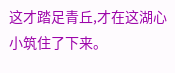这才踏足青丘,才在这湖心小筑住了下来。